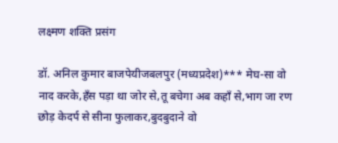लक्ष्मण शक्ति प्रसंग

डॉ. अनिल कुमार बाजपेयीजबलपुर (मध्यप्रदेश)*** मेघ-सा वो नाद करके,हँस पड़ा था जोर से,तू बचेगा अब कहाँ से,भाग जा रण छोड़ केदर्प से सीना फुलाकर,बुदबुदाने वो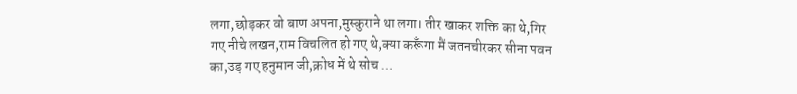लगा,छोड़कर वो बाण अपना,मुस्कुराने था लगा। तीर खाकर शक्ति का थे,गिर गए नीचे लखन,राम विचलित हो गए थे,क्या करूँगा मैं जतनचीरकर सीना पवन का,उड़ गए हनुमान जी,क्रोध में थे सोच …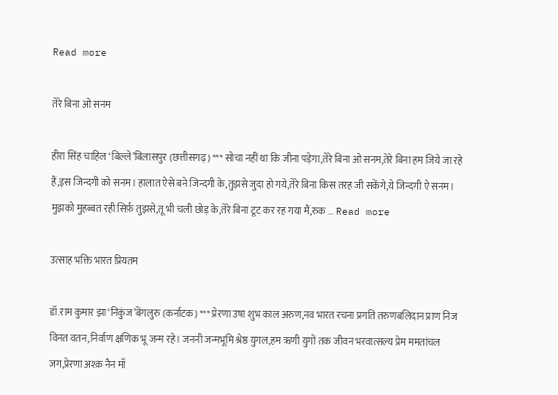Read more

तेरे बिना ओ सनम

हीरा सिंह चाहिल ‘बिल्ले’बिलासपुर (छत्तीसगढ़) *** सोचा नहीं था कि जीना पड़ेगा,तेरे बिना ओ सनम,तेरे बिना हम जिये जा रहे हैं,इस जिन्दगी को सनम। हालात ऐसे बने जिन्दगी के,तुझसे जुदा हो गये,तेरे बिना किस तरह जी सकेंगे,ये जिन्दगी ऐ सनम। मुझको मुहब्बत रही सिर्फ़ तुझसे,तू भी चली छोड़ के,तेरे बिना टूट कर रह गया मैं,रुक … Read more

उत्साह भक्ति भारत प्रियतम

डॉ.राम कुमार झा ‘निकुंज’बेंगलुरु (कर्नाटक) *** प्रेरणा उषा शुभ काल अरुण,नव भारत रचना प्रगति तरुणबलिदान प्राण निज विनत वतन,निर्वाण क्षणिक भू जन्म रहे। जननी जन्मभूमि श्रेष्ठ युगल,हम ऋणी युगों तक जीवन भरवात्सल्य प्रेम ममतांचल जग,प्रेरणा अश्क़ नैन माँ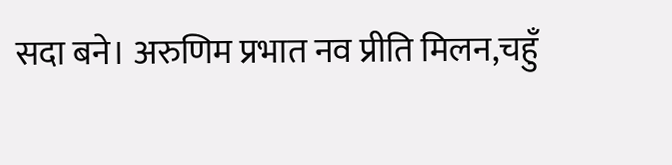सदा बने। अरुणिम प्रभात नव प्रीति मिलन,चहुँ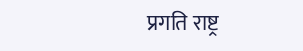प्रगति राष्ट्र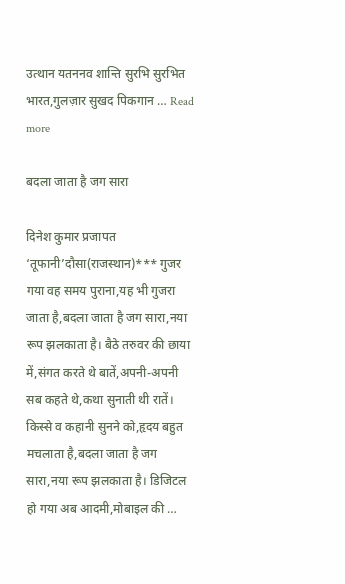उत्थान यतननव शान्ति सुरभि सुरभित भारत,गुलज़ार सुखद पिकगान … Read more

बदला जाता है जग सारा

दिनेश कुमार प्रजापत ‘तूफानी’दौसा(राजस्थान)*** गुजर गया वह समय पुराना,यह भी गुजरा जाता है,बदला जाता है जग सारा,नया रूप झलकाता है। बैठे तरुवर की छाया में,संगत करते थे बातें,अपनी-अपनी सब कहते थे,कथा सुनाती थी रातें। किस्से व कहानी सुनने को,हृदय बहुत मचलाता है,बदला जाता है जग सारा,नया रूप झलकाता है। डिजिटल हो गया अब आदमी,मोबाइल की …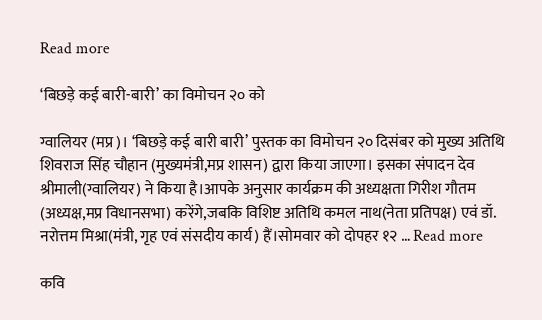Read more

‘बिछड़े कई बारी-बारी’ का विमोचन २० को

ग्वालियर (मप्र)। ‘बिछड़े कई बारी बारी’ पुस्तक का विमोचन २० दिसंबर को मुख्य अतिथि शिवराज सिंह चौहान (मुख्यमंत्री,मप्र शासन) द्वारा किया जाएगा। इसका संपादन देव श्रीमाली(ग्वालियर) ने किया है।आपके अनुसार कार्यक्रम की अध्यक्षता गिरीश गौतम (अध्यक्ष,मप्र विधानसभा) करेंगे,जबकि विशिष्ट अतिथि कमल नाथ(नेता प्रतिपक्ष) एवं डॉ. नरोत्तम मिश्रा(मंत्री, गृह एवं संसदीय कार्य) हैं।सोमवार को दोपहर १२ … Read more

कवि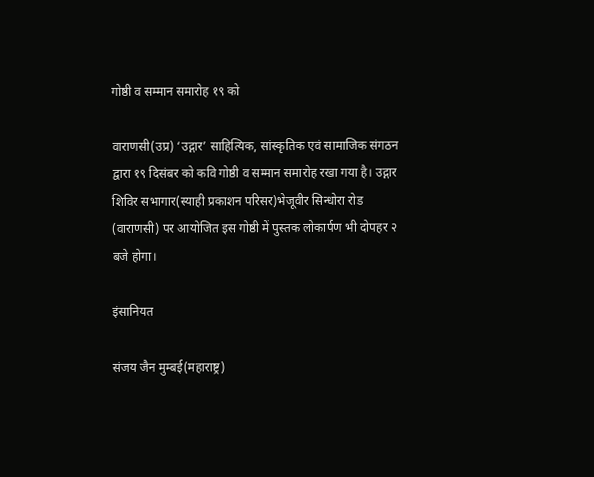गोष्ठी व सम्मान समारोह १९ को

वाराणसी(उप्र) ‘उद्गार’ साहित्यिक, सांस्कृतिक एवं सामाजिक संगठन द्वारा १९ दिसंबर को कवि गोष्ठी व सम्मान समारोह रखा गया है। उद्गार शिविर सभागार(स्याही प्रकाशन परिसर)भेजूवीर सिन्धोरा रोड (वाराणसी) पर आयोजित इस गोष्ठी में पुस्तक लोकार्पण भी दोपहर २ बजे होगा।

इंसानियत

संजय जैन मुम्बई(महाराष्ट्र)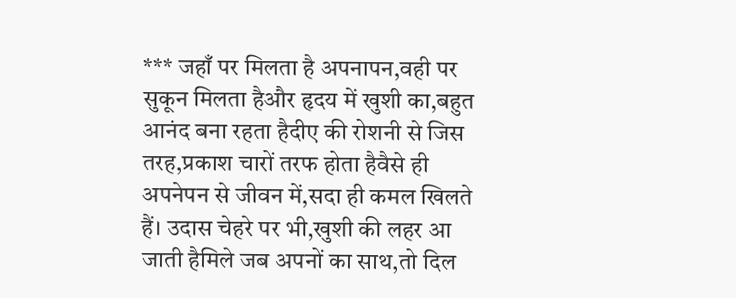*** जहाँ पर मिलता है अपनापन,वही पर सुकून मिलता हैऔर हृदय में खुशी का,बहुत आनंद बना रहता हैदीए की रोशनी से जिस तरह,प्रकाश चारों तरफ होता हैवैसे ही अपनेपन से जीवन में,सदा ही कमल खिलते हैं। उदास चेहरे पर भी,खुशी की लहर आ जाती हैमिले जब अपनों का साथ,तो दिल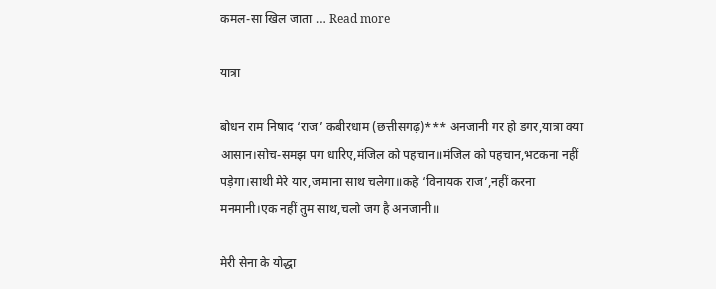कमल-सा खिल जाता … Read more

यात्रा

बोधन राम निषाद ‘राज’ कबीरधाम (छत्तीसगढ़)*** अनजानी गर हो डगर,यात्रा क्या आसान।सोच-समझ पग धारिए,मंजिल को पहचान॥मंजिल को पहचान,भटकना नहीं पड़ेगा।साथी मेरे यार,जमाना साथ चलेगा॥कहे ‘विनायक राज’,नहीं करना मनमानी।एक नहीं तुम साथ,चलो जग है अनजानी॥

मेरी सेना के योद्धा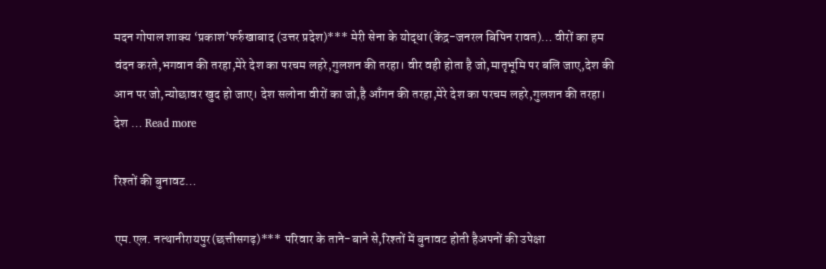मदन गोपाल शाक्य ‘प्रकाश’फर्रुखाबाद (उत्तर प्रदेश)*** मेरी सेना के योद्धा(केंद्र-जनरल बिपिन रावत)… वीरों का हम वंदन करते,भगवान की तरहा,मेरे देश का परचम लहरे,गुलशन की तरहा। वीर वही होता है जो,मातृभूमि पर बलि जाए,देश की आन पर जो,न्योछावर खुद हो जाए। देश सलोना वीरों का जो,है आँगन की तरहा,मेरे देश का परचम लहरे,गुलशन की तरहा। देश … Read more

रिश्तों की बुनावट…

एम.एल. नत्थानीरायपुर(छत्तीसगढ़)*** परिवार के ताने-बाने से,रिश्तों में बुनावट होती हैअपनों की उपेक्षा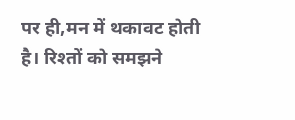पर ही,मन में थकावट होती है। रिश्तों को समझने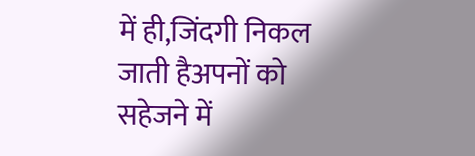में ही,जिंदगी निकल जाती हैअपनों को सहेजने में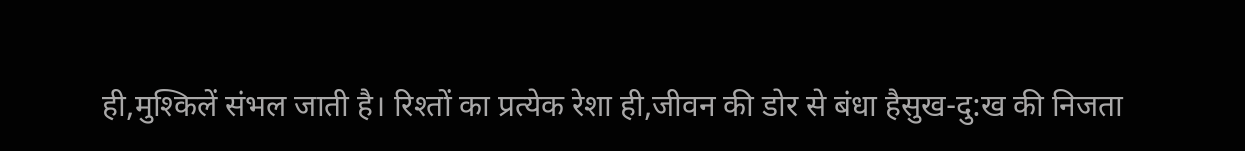ही,मुश्किलें संभल जाती है। रिश्तों का प्रत्येक रेशा ही,जीवन की डोर से बंधा हैसुख-दु:ख की निजता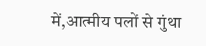में,आत्मीय पलों से गुंथा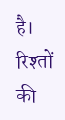है। रिश्तों की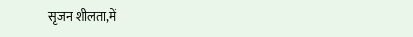सृजन शीलता,में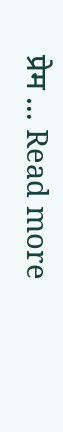प्रेम … Read more